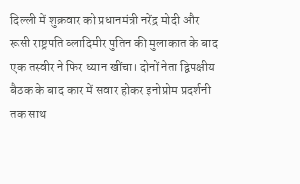दिल्ली में शुक्रवार को प्रधानमंत्री नरेंद्र मोदी और रूसी राष्ट्रपति व्लादिमीर पुतिन की मुलाकात के बाद एक तस्वीर ने फिर ध्यान खींचा। दोनों नेता द्विपक्षीय बैठक के बाद कार में सवार होकर इनोप्रोम प्रदर्शनी तक साथ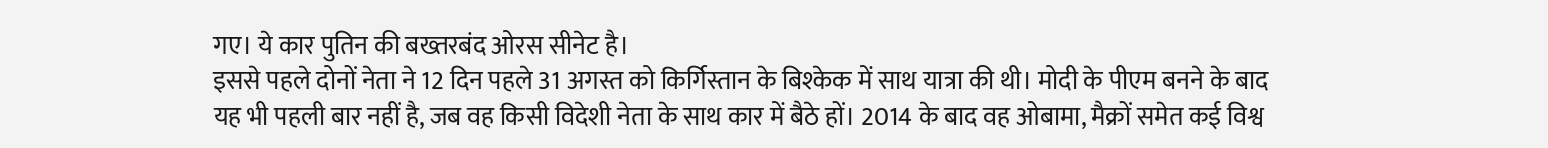गए। ये कार पुतिन की बख्तरबंद ओरस सीनेट है।
इससे पहले दोनों नेता ने 12 दिन पहले 31 अगस्त को किर्गिस्तान के बिश्केक में साथ यात्रा की थी। मोदी के पीएम बनने के बाद यह भी पहली बार नहीं है, जब वह किसी विदेशी नेता के साथ कार में बैठे हों। 2014 के बाद वह ओबामा, मैक्रों समेत कई विश्व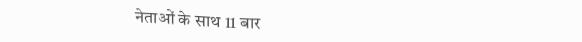नेताओं के साथ 11 बार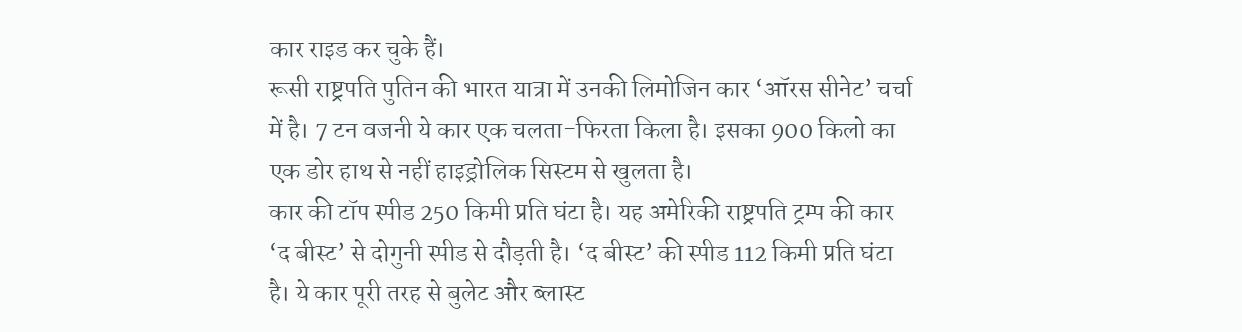कार राइड कर चुके हैं।
रूसी राष्ट्रपति पुतिन की भारत यात्रा में उनकी लिमोजिन कार ‘ऑरस सीनेट’ चर्चा में है। 7 टन वजनी ये कार एक चलता-फिरता किला है। इसका 900 किलो का एक डोर हाथ से नहीं हाइड्रोलिक सिस्टम से खुलता है।
कार की टॉप स्पीड 250 किमी प्रति घंटा है। यह अमेरिकी राष्ट्रपति ट्रम्प की कार ‘द बीस्ट’ से दोगुनी स्पीड से दौड़ती है। ‘द बीस्ट’ की स्पीड 112 किमी प्रति घंटा है। ये कार पूरी तरह से बुलेट और ब्लास्ट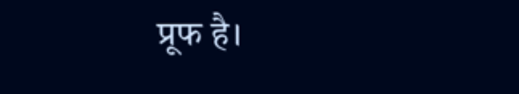प्रूफ है।